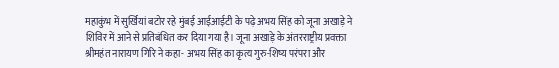महाकुंभ में सुर्खियां बटोर रहे मुंबई आईआईटी के पढ़े अभय सिंह को जूना अखाड़े ने शिविर में आने से प्रतिबंधित कर दिया गया है। जूना अखाड़े के अंतरराष्ट्रीय प्रवक्ता श्रीमहंत नारायण गिरि ने कहा- अभय सिंह का कृत्य गुरु-शिष्य परंपरा और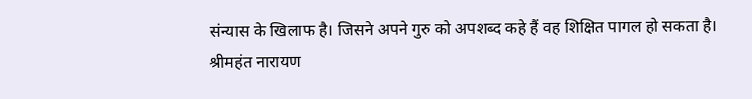संन्यास के खिलाफ है। जिसने अपने गुरु को अपशब्द कहे हैं वह शिक्षित पागल हो सकता है।
श्रीमहंत नारायण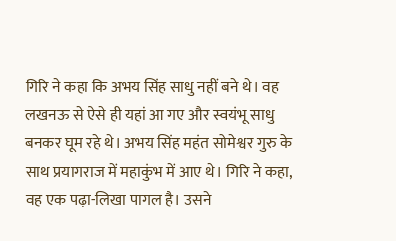गिरि ने कहा कि अभय सिंह साधु नहीं बने थे। वह लखनऊ से ऐसे ही यहां आ गए और स्वयंभू साधु बनकर घूम रहे थे। अभय सिंह महंत सोमेश्वर गुरु के साथ प्रयागराज में महाकुंभ में आए थे। गिरि ने कहा, वह एक पढ़ा-लिखा पागल है। उसने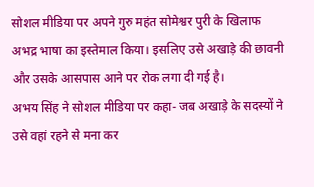सोशल मीडिया पर अपने गुरु महंत सोमेश्वर पुरी के खिलाफ अभद्र भाषा का इस्तेमाल किया। इसलिए उसे अखाड़े की छावनी और उसके आसपास आने पर रोक लगा दी गई है।
अभय सिंह ने सोशल मीडिया पर कहा- जब अखाड़े के सदस्यों ने उसे वहां रहने से मना कर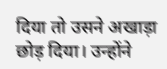दिया तो उसने अखाड़ा छोड़ दिया। उन्होंने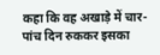कहा कि वह अखाड़े में चार-पांच दिन रुककर इसका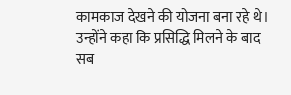कामकाज देखने की योजना बना रहे थे। उन्होंने कहा कि प्रसिद्धि मिलने के बाद सब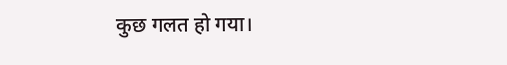कुछ गलत हो गया।